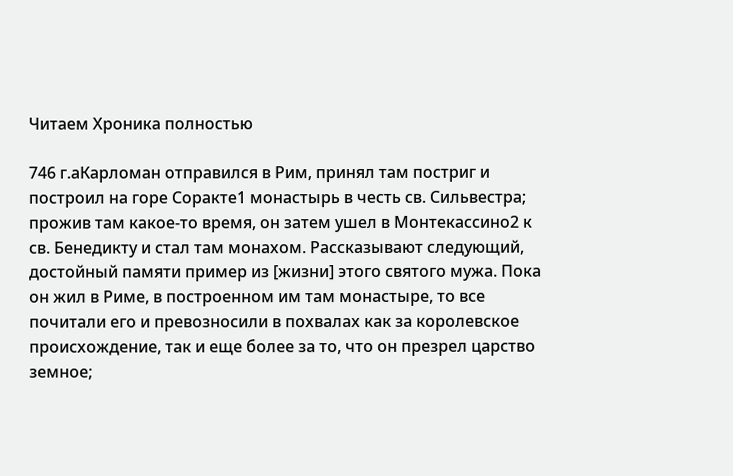Читаем Хроника полностью

746 г.aКарломан отправился в Рим, принял там постриг и построил на горе Соракте1 монастырь в честь св. Сильвестра; прожив там какое-то время, он затем ушел в Монтекассино2 к св. Бенедикту и стал там монахом. Рассказывают следующий, достойный памяти пример из [жизни] этого святого мужа. Пока он жил в Риме, в построенном им там монастыре, то все почитали его и превозносили в похвалах как за королевское происхождение, так и еще более за то, что он презрел царство земное;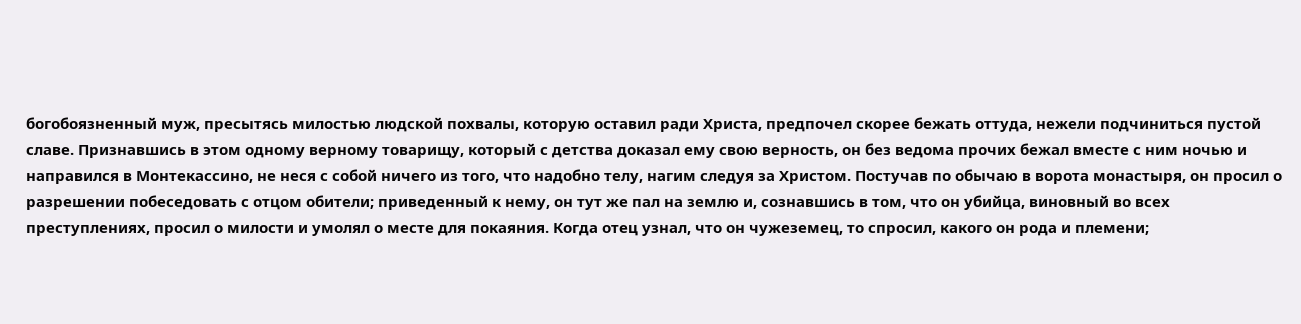богобоязненный муж, пресытясь милостью людской похвалы, которую оставил ради Христа, предпочел скорее бежать оттуда, нежели подчиниться пустой славе. Признавшись в этом одному верному товарищу, который с детства доказал ему свою верность, он без ведома прочих бежал вместе с ним ночью и направился в Монтекассино, не неся с собой ничего из того, что надобно телу, нагим следуя за Христом. Постучав по обычаю в ворота монастыря, он просил о разрешении побеседовать с отцом обители; приведенный к нему, он тут же пал на землю и, сознавшись в том, что он убийца, виновный во всех преступлениях, просил о милости и умолял о месте для покаяния. Когда отец узнал, что он чужеземец, то спросил, какого он рода и племени;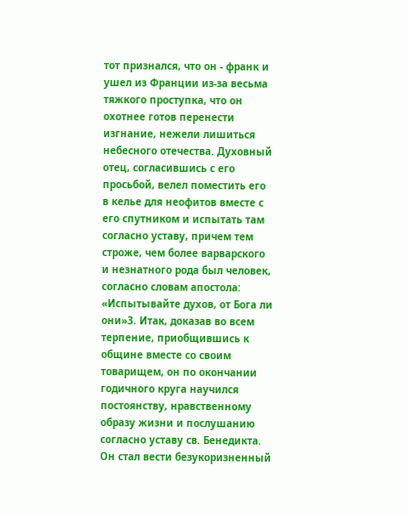тот признался, что он - франк и ушел из Франции из-за весьма тяжкого проступка, что он охотнее готов перенести изгнание, нежели лишиться небесного отечества. Духовный отец, согласившись с его просьбой, велел поместить его в келье для неофитов вместе с его спутником и испытать там согласно уставу, причем тем строже, чем более варварского и незнатного рода был человек, согласно словам апостола: «Испытывайте духов, от Бога ли они»3. Итак, доказав во всем терпение, приобщившись к общине вместе со своим товарищем, он по окончании годичного круга научился постоянству, нравственному образу жизни и послушанию согласно уставу св. Бенедикта. Он стал вести безукоризненный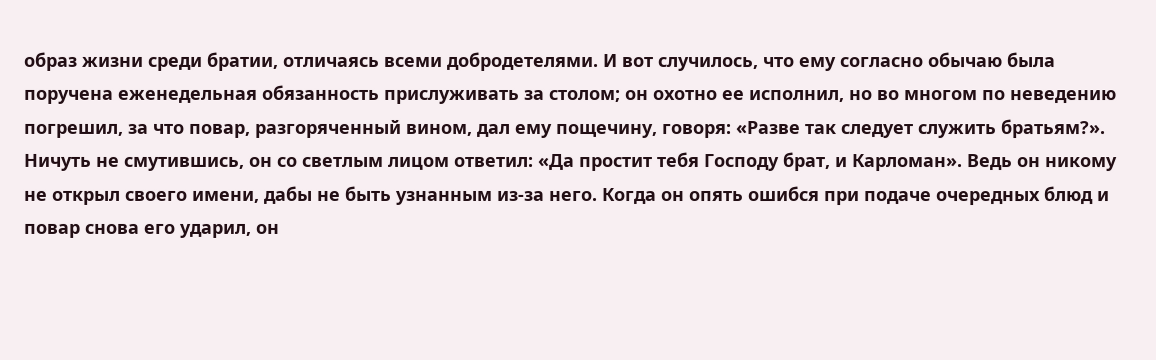образ жизни среди братии, отличаясь всеми добродетелями. И вот случилось, что ему согласно обычаю была поручена еженедельная обязанность прислуживать за столом; он охотно ее исполнил, но во многом по неведению погрешил, за что повар, разгоряченный вином, дал ему пощечину, говоря: «Разве так следует служить братьям?». Ничуть не смутившись, он со светлым лицом ответил: «Да простит тебя Господу брат, и Карломан». Ведь он никому не открыл своего имени, дабы не быть узнанным из-за него. Когда он опять ошибся при подаче очередных блюд и повар снова его ударил, он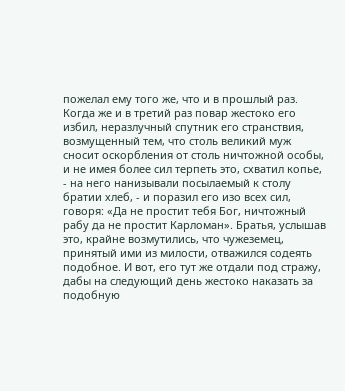пожелал ему того же, что и в прошлый раз. Когда же и в третий раз повар жестоко его избил, неразлучный спутник его странствия, возмущенный тем, что столь великий муж сносит оскорбления от столь ничтожной особы, и не имея более сил терпеть это, схватил копье, - на него нанизывали посылаемый к столу братии хлеб, - и поразил его изо всех сил, говоря: «Да не простит тебя Бог, ничтожный рабу да не простит Карломан». Братья, услышав это, крайне возмутились, что чужеземец, принятый ими из милости, отважился содеять подобное. И вот, его тут же отдали под стражу, дабы на следующий день жестоко наказать за подобную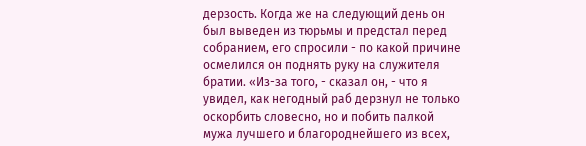дерзость. Когда же на следующий день он был выведен из тюрьмы и предстал перед собранием, его спросили - по какой причине осмелился он поднять руку на служителя братии. «Из-за того, - сказал он, - что я увидел, как негодный раб дерзнул не только оскорбить словесно, но и побить палкой мужа лучшего и благороднейшего из всех,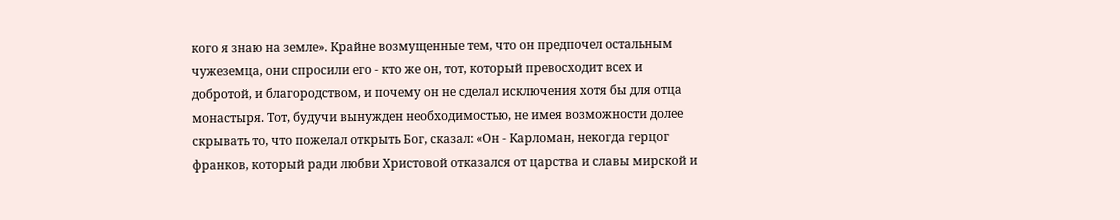кого я знаю на земле». Крайне возмущенные тем, что он предпочел остальным чужеземца, они спросили его - кто же он, тот, который превосходит всех и добротой, и благородством, и почему он не сделал исключения хотя бы для отца монастыря. Тот, будучи вынужден необходимостью, не имея возможности долее скрывать то, что пожелал открыть Бог, сказал: «Он - Карломан, некогда герцог франков, который ради любви Христовой отказался от царства и славы мирской и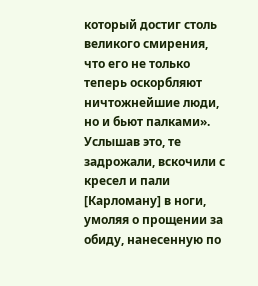который достиг столь великого смирения, что его не только теперь оскорбляют ничтожнейшие люди, но и бьют палками». Услышав это, те задрожали, вскочили с кресел и пали [Карломану] в ноги, умоляя о прощении за обиду, нанесенную по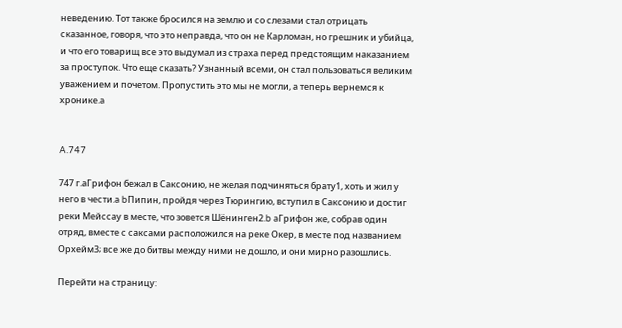неведению. Тот также бросился на землю и со слезами стал отрицать сказанное, говоря, что это неправда, что он не Карломан, но грешник и убийца, и что его товарищ все это выдумал из страха перед предстоящим наказанием за проступок. Что еще сказать? Узнанный всеми, он стал пользоваться великим уважением и почетом. Пропустить это мы не могли, а теперь вернемся к хронике.a


A.747

747 г.aГрифон бежал в Саксонию, не желая подчиняться брату1, хоть и жил у него в чести.a bПипин, пройдя через Тюрингию, вступил в Саксонию и достиг реки Мейссау в месте, что зовется Шёнинген2.b aГрифон же, собрав один отряд, вместе с саксами расположился на реке Окер, в месте под названием Орхейм3; все же до битвы между ними не дошло, и они мирно разошлись.

Перейти на страницу: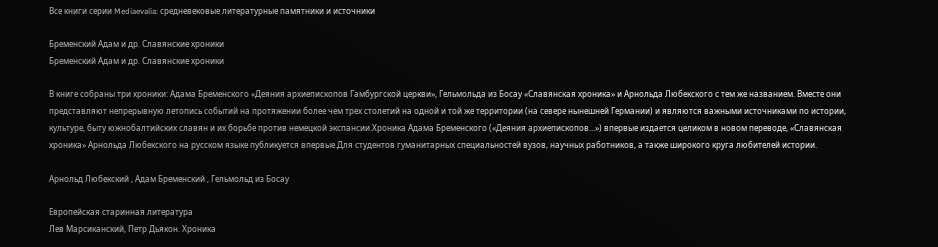Все книги серии Mediaevalia: средневековые литературные памятники и источники

Бременский Адам и др. Славянские хроники
Бременский Адам и др. Славянские хроники

В книге собраны три хроники: Адама Бременского «Деяния архиепископов Гамбургской церкви», Гельмольда из Босау «Славянская хроника» и Арнольда Любекского с тем же названием. Вместе они представляют непрерывную летопись событий на протяжении более чем трех столетий на одной и той же территории (на севере нынешней Германии) и являются важными источниками по истории, культуре, быту южнобалтийских славян и их борьбе против немецкой экспансии.Хроника Адама Бременского («Деяния архиепископов...») впервые издается целиком в новом переводе, «Славянская хроника» Арнольда Любекского на русском языке публикуется впервые.Для студентов гуманитарных специальностей вузов, научных работников, а также широкого круга любителей истории.

Арнольд Любекский , Адам Бременский , Гельмольд из Босау

Европейская старинная литература
Лев Марсиканский, Петр Дьякон. Хроника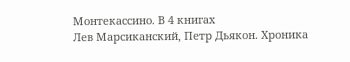Монтекассино. В 4 книгах
Лев Марсиканский, Петр Дьякон. Хроника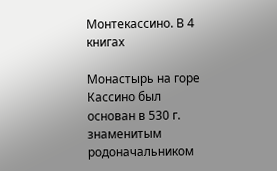Монтекассино. В 4 книгах

Монастырь на горе Кассино был основан в 530 г. знаменитым родоначальником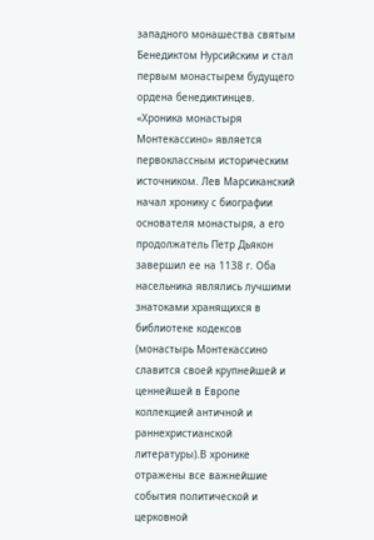западного монашества святым Бенедиктом Нурсийским и стал первым монастырем будущего ордена бенедиктинцев. «Хроника монастыря Монтекассино» является первоклассным историческим источником. Лев Марсиканский начал хронику с биографии основателя монастыря, а его продолжатель Петр Дьякон завершил ее на 1138 г. Оба насельника являлись лучшими знатоками хранящихся в библиотеке кодексов (монастырь Монтекассино славится своей крупнейшей и ценнейшей в Европе коллекцией античной и раннехристианской литературы).В хронике отражены все важнейшие события политической и церковной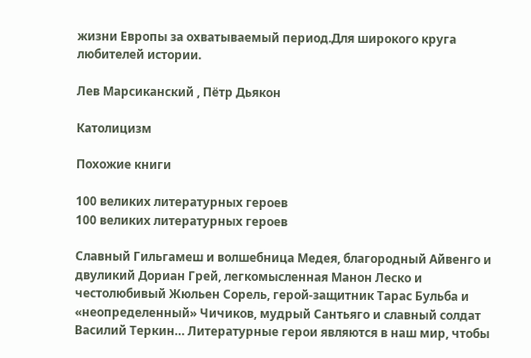жизни Европы за охватываемый период.Для широкого круга любителей истории.

Лев Марсиканский , Пётр Дьякон

Католицизм

Похожие книги

100 великих литературных героев
100 великих литературных героев

Славный Гильгамеш и волшебница Медея, благородный Айвенго и двуликий Дориан Грей, легкомысленная Манон Леско и честолюбивый Жюльен Сорель, герой-защитник Тарас Бульба и «неопределенный» Чичиков, мудрый Сантьяго и славный солдат Василий Теркин… Литературные герои являются в наш мир, чтобы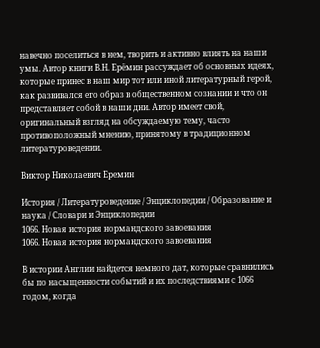навечно поселиться в нем, творить и активно влиять на наши умы. Автор книги В.Н. Ерёмин рассуждает об основных идеях, которые принес в наш мир тот или иной литературный герой, как развивался его образ в общественном сознании и что он представляет собой в наши дни. Автор имеет свой, оригинальный взгляд на обсуждаемую тему, часто противоположный мнению, принятому в традиционном литературоведении.

Виктор Николаевич Еремин

История / Литературоведение / Энциклопедии / Образование и наука / Словари и Энциклопедии
1066. Новая история нормандского завоевания
1066. Новая история нормандского завоевания

В истории Англии найдется немного дат, которые сравнились бы по насыщенности событий и их последствиями с 1066 годом, когда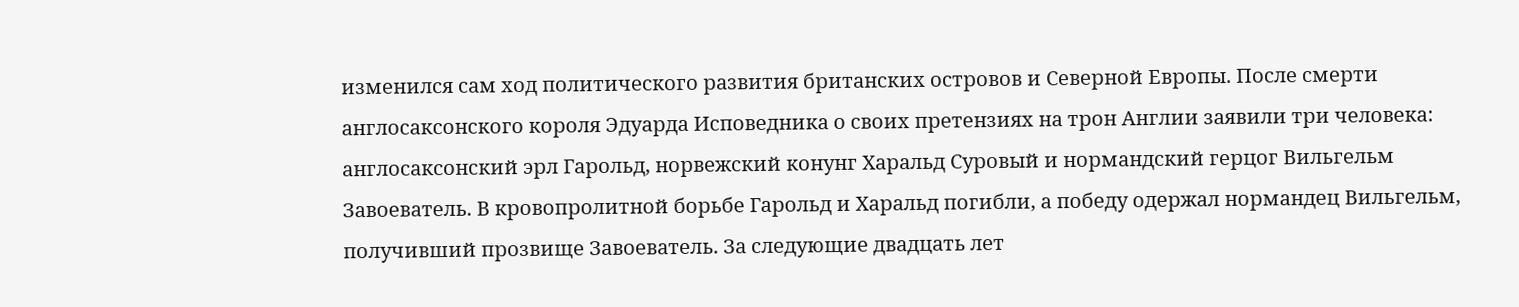изменился сам ход политического развития британских островов и Северной Европы. После смерти англосаксонского короля Эдуарда Исповедника о своих претензиях на трон Англии заявили три человека: англосаксонский эрл Гарольд, норвежский конунг Харальд Суровый и нормандский герцог Вильгельм Завоеватель. В кровопролитной борьбе Гарольд и Харальд погибли, а победу одержал нормандец Вильгельм, получивший прозвище Завоеватель. За следующие двадцать лет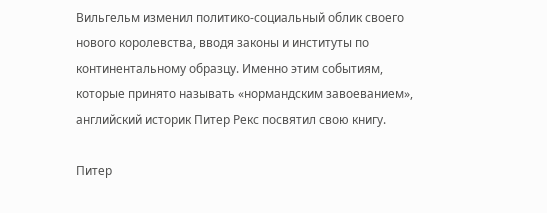Вильгельм изменил политико-социальный облик своего нового королевства, вводя законы и институты по континентальному образцу. Именно этим событиям, которые принято называть «нормандским завоеванием», английский историк Питер Рекс посвятил свою книгу.

Питер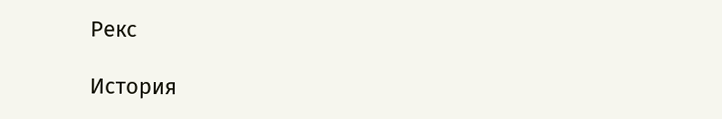Рекс

История